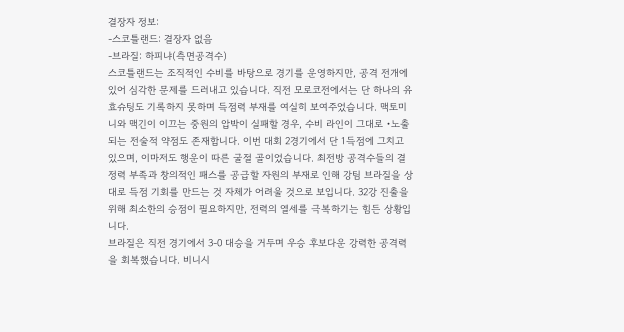결장자 정보:
-스코틀랜드: 결장자 없음
-브라질: 하피냐(측면공격수)
스코틀랜드는 조직적인 수비를 바탕으로 경기를 운영하지만, 공격 전개에 있어 심각한 문제를 드러내고 있습니다. 직전 모로코전에서는 단 하나의 유효슈팅도 기록하지 못하며 득점력 부재를 여실히 보여주었습니다. 맥토미니와 맥긴이 이끄는 중원의 압박이 실패할 경우, 수비 라인이 그대로 •노출되는 전술적 약점도 존재합니다. 이번 대회 2경기에서 단 1득점에 그치고 있으며, 이마저도 행운이 따른 굴절 골이었습니다. 최전방 공격수들의 결정력 부족과 창의적인 패스를 공급할 자원의 부재로 인해 강팀 브라질을 상대로 득점 기회를 만드는 것 자체가 어려울 것으로 보입니다. 32강 진출을 위해 최소한의 승점이 필요하지만, 전력의 열세를 극복하기는 힘든 상황입니다.
브라질은 직전 경기에서 3-0 대승을 거두며 우승 후보다운 강력한 공격력을 회복했습니다. 비니시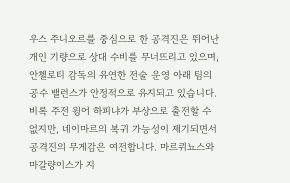우스 주니오르를 중심으로 한 공격진은 뛰어난 개인 기량으로 상대 수비를 무너뜨리고 있으며, 안첼로티 감독의 유연한 전술 운영 아래 팀의 공수 밸런스가 안정적으로 유지되고 있습니다. 비록 주전 윙어 하피냐가 부상으로 출전할 수 없지만, 네이마르의 복귀 가능성이 제기되면서 공격진의 무게감은 여전합니다. 마르퀴뇨스와 마갈량이스가 지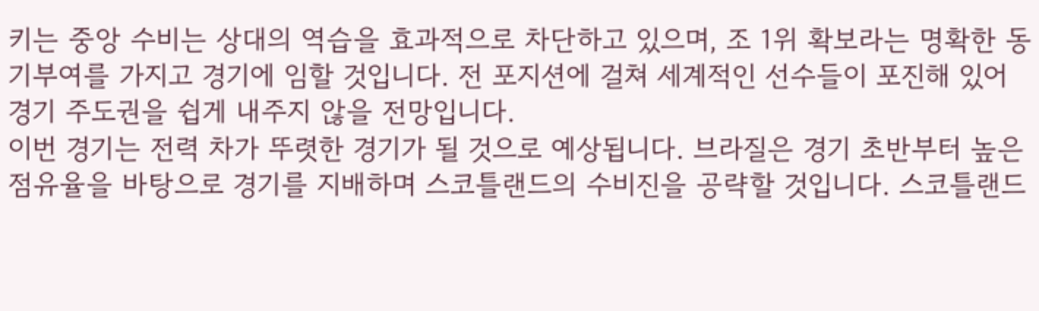키는 중앙 수비는 상대의 역습을 효과적으로 차단하고 있으며, 조 1위 확보라는 명확한 동기부여를 가지고 경기에 임할 것입니다. 전 포지션에 걸쳐 세계적인 선수들이 포진해 있어 경기 주도권을 쉽게 내주지 않을 전망입니다.
이번 경기는 전력 차가 뚜렷한 경기가 될 것으로 예상됩니다. 브라질은 경기 초반부터 높은 점유율을 바탕으로 경기를 지배하며 스코틀랜드의 수비진을 공략할 것입니다. 스코틀랜드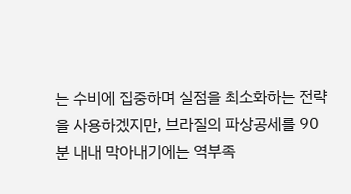는 수비에 집중하며 실점을 최소화하는 전략을 사용하겠지만, 브라질의 파상공세를 90분 내내 막아내기에는 역부족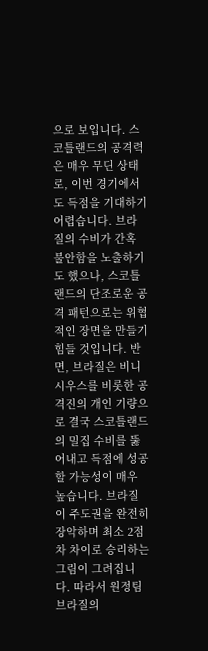으로 보입니다. 스코틀랜드의 공격력은 매우 무딘 상태로, 이번 경기에서도 득점을 기대하기 어렵습니다. 브라질의 수비가 간혹 불안함을 노출하기도 했으나, 스코틀랜드의 단조로운 공격 패턴으로는 위협적인 장면을 만들기 힘들 것입니다. 반면, 브라질은 비니시우스를 비롯한 공격진의 개인 기량으로 결국 스코틀랜드의 밀집 수비를 뚫어내고 득점에 성공할 가능성이 매우 높습니다. 브라질이 주도권을 완전히 장악하며 최소 2점차 차이로 승리하는 그림이 그려집니다. 따라서 원정팀 브라질의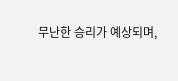무난한 승리가 예상되며,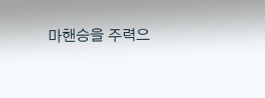마핸승을 주력으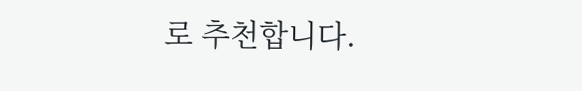로 추천합니다.